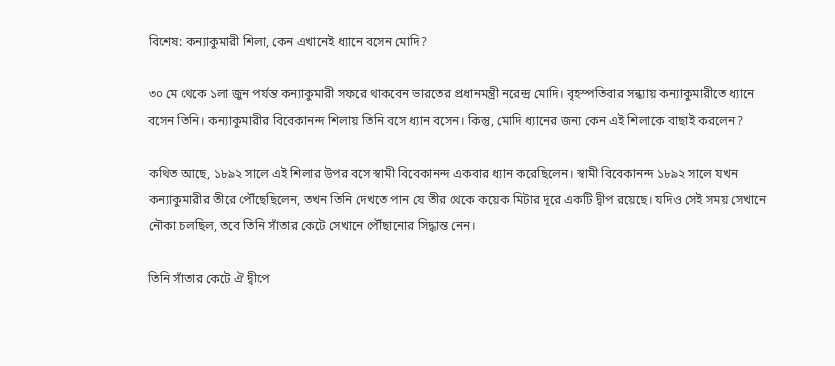বিশেষ: কন্যাকুমারী শিলা, কেন এখানেই ধ্যানে বসেন মোদি?

৩০ মে থেকে ১লা জুন পর্যন্ত কন্যাকুমারী সফরে থাকবেন ভারতের প্রধানমন্ত্রী নরেন্দ্র মোদি। বৃহস্পতিবার সন্ধ্যায় কন্যাকুমারীতে ধ্যানে বসেন তিনি। কন্যাকুমারীর বিবেকানন্দ শিলায় তিনি বসে ধ্যান বসেন। কিন্তু, মোদি ধ্যানের জন্য কেন এই শিলাকে বাছাই করলেন?

কথিত আছে, ১৮৯২ সালে এই শিলার উপর বসে স্বামী বিবেকানন্দ একবার ধ্যান করেছিলেন। স্বামী বিবেকানন্দ ১৮৯২ সালে যখন কন্যাকুমারীর তীরে পৌঁছেছিলেন, তখন তিনি দেখতে পান যে তীর থেকে কয়েক মিটার দূরে একটি দ্বীপ রয়েছে। যদিও সেই সময় সেখানে নৌকা চলছিল, তবে তিনি সাঁতার কেটে সেখানে পৌঁছানোর সিদ্ধান্ত নেন।

তিনি সাঁতার কেটে ঐ দ্বীপে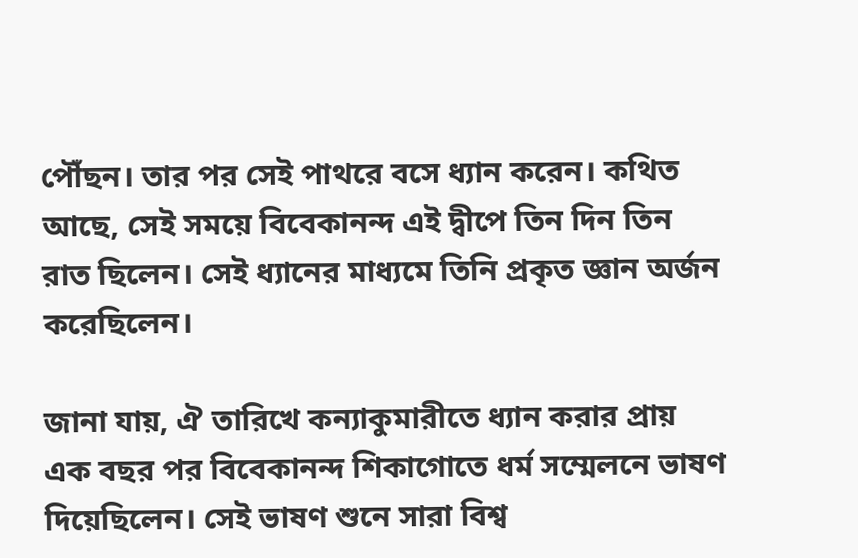পৌঁছন। তার পর সেই পাথরে বসে ধ্যান করেন। কথিত আছে, সেই সময়ে বিবেকানন্দ এই দ্বীপে তিন দিন তিন রাত ছিলেন। সেই ধ্যানের মাধ্যমে তিনি প্রকৃত জ্ঞান অর্জন করেছিলেন।

জানা যায়, ঐ তারিখে কন্যাকুমারীতে ধ্যান করার প্রায় এক বছর পর বিবেকানন্দ শিকাগোতে ধর্ম সম্মেলনে ভাষণ দিয়েছিলেন। সেই ভাষণ শুনে সারা বিশ্ব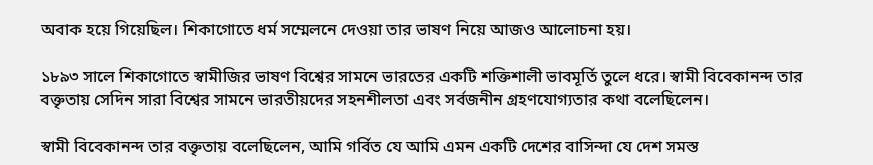অবাক হয়ে গিয়েছিল। শিকাগোতে ধর্ম সম্মেলনে দেওয়া তার ভাষণ নিয়ে আজও আলোচনা হয়।

১৮৯৩ সালে শিকাগোতে স্বামীজির ভাষণ বিশ্বের সামনে ভারতের একটি শক্তিশালী ভাবমূর্তি তুলে ধরে। স্বামী বিবেকানন্দ তার বক্তৃতায় সেদিন সারা বিশ্বের সামনে ভারতীয়দের সহনশীলতা এবং সর্বজনীন গ্রহণযোগ্যতার কথা বলেছিলেন।

স্বামী বিবেকানন্দ তার বক্তৃতায় বলেছিলেন, আমি গর্বিত যে আমি এমন একটি দেশের বাসিন্দা যে দেশ সমস্ত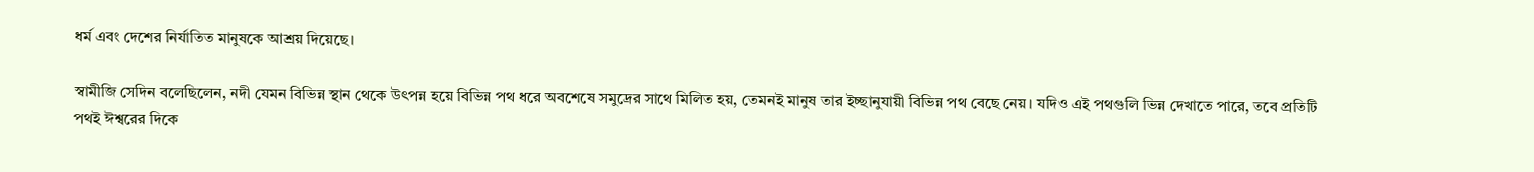ধর্ম এবং দেশের নির্যাতিত মানুষকে আশ্রয় দিয়েছে।

স্বামীজি সেদিন বলেছিলেন, নদী যেমন বিভিন্ন স্থান থেকে উৎপন্ন হয়ে বিভিন্ন পথ ধরে অবশেষে সমুদ্রের সাথে মিলিত হয়, তেমনই মানুষ তার ইচ্ছানুযায়ী বিভিন্ন পথ বেছে নেয়। যদিও এই পথগুলি ভিন্ন দেখাতে পারে, তবে প্রতিটি পথই ঈশ্বরের দিকে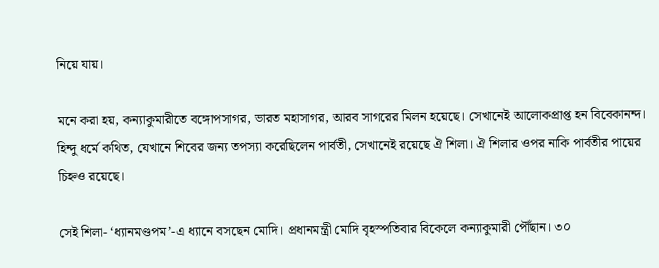নিয়ে যায়।

মনে করা হয়, কন্যাকুমারীতে বঙ্গোপসাগর, ভারত মহাসাগর, আরব সাগরের মিলন হয়েছে। সেখানেই আলোকপ্রাপ্ত হন বিবেকানন্দ। হিন্দু ধর্মে কথিত, যেখানে শিবের জন্য তপস্যা করেছিলেন পার্বতী, সেখানেই রয়েছে ঐ শিলা। ঐ শিলার ওপর নাকি পার্বতীর পায়ের চিহ্নও রয়েছে।

সেই শিলা- ‘ধ্যানমণ্ডপম’-এ ধ্যানে বসছেন মোদি। প্রধানমন্ত্রী মোদি বৃহস্পতিবার বিকেলে কন্যাকুমারী পৌঁছান। ৩০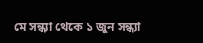মে সন্ধ্যা থেকে ১ জুন সন্ধ্যা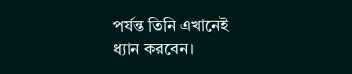পর্যন্ত তিনি এখানেই ধ্যান করবেন।